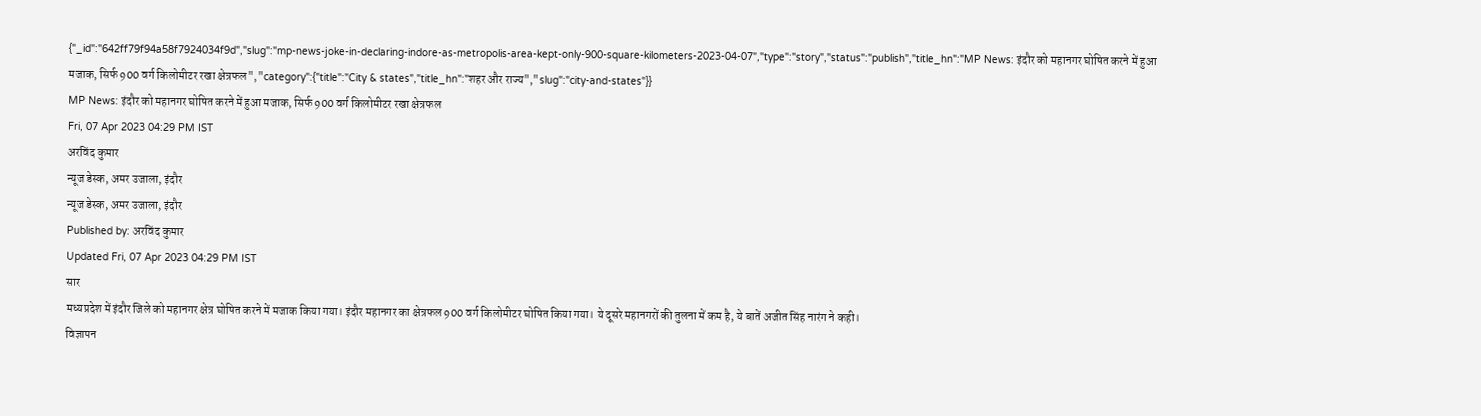{"_id":"642ff79f94a58f7924034f9d","slug":"mp-news-joke-in-declaring-indore-as-metropolis-area-kept-only-900-square-kilometers-2023-04-07","type":"story","status":"publish","title_hn":"MP News: इंदौर को महानगर घोषित करने में हुआ मजाक, सिर्फ 900 वर्ग किलोमीटर रखा क्षेत्रफल","category":{"title":"City & states","title_hn":"शहर और राज्य","slug":"city-and-states"}}
MP News: इंदौर को महानगर घोषित करने में हुआ मजाक, सिर्फ 900 वर्ग किलोमीटर रखा क्षेत्रफल
Fri, 07 Apr 2023 04:29 PM IST
अरविंद कुमार
न्यूज डेस्क, अमर उजाला, इंदौर
न्यूज डेस्क, अमर उजाला, इंदौर
Published by: अरविंद कुमार
Updated Fri, 07 Apr 2023 04:29 PM IST
सार
मध्यप्रदेश में इंदौर जिले को महानगर क्षेत्र घोषित करने में मजाक किया गया। इंदौर महानगर का क्षेत्रफल 900 वर्ग किलोमीटर घोषित किया गया। ये दूसरे महानगरों की तुलना में कम है, ये बातें अजीत सिंह नारंग ने कही।
विज्ञापन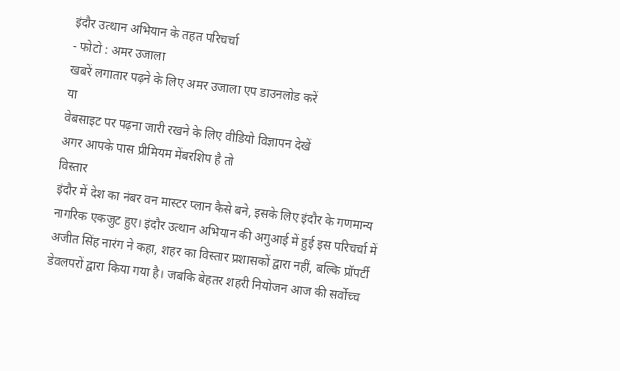इंदौर उत्थान अभियान के तहत परिचर्चा
- फोटो : अमर उजाला
खबरें लगातार पढ़ने के लिए अमर उजाला एप डाउनलोड करें
या
वेबसाइट पर पढ़ना जारी रखने के लिए वीडियो विज्ञापन देखें
अगर आपके पास प्रीमियम मेंबरशिप है तो
विस्तार
इंदौर में देश का नंबर वन मास्टर प्लान कैसे बने, इसके लिए इंदौर के गणमान्य नागरिक एकजुट हुए। इंदौर उत्थान अभियान की अगुआई में हुई इस परिचर्चा में अजीत सिंह नारंग ने कहा, शहर का विस्तार प्रशासकों द्वारा नहीं, बल्कि प्रॉपर्टी डेवलपरों द्वारा किया गया है। जबकि बेहतर शहरी नियोजन आज की सर्वोच्च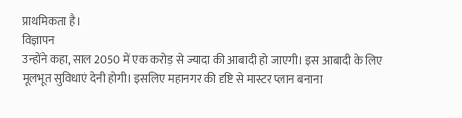प्राथमिकता है।
विज्ञापन
उन्होंने कहा, साल 2050 में एक करोड़ से ज्यादा की आबादी हो जाएगी। इस आबादी के लिए मूलभूत सुविधाएं देनी होगी। इसलिए महानगर की दृष्टि से मास्टर प्लान बनाना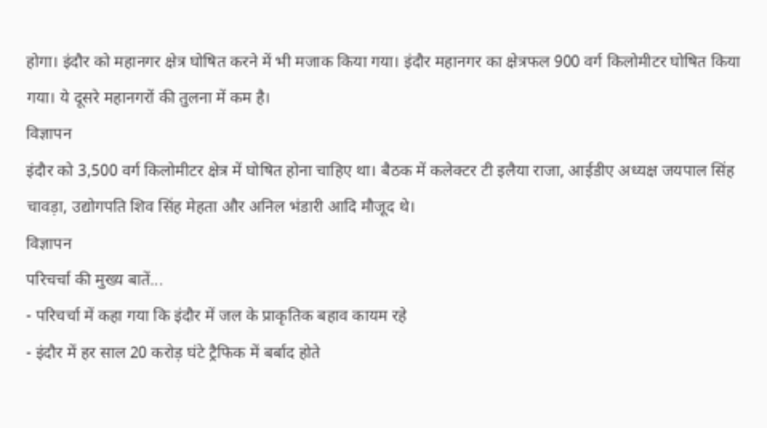होगा। इंदौर को महानगर क्षेत्र घोषित करने में भी मजाक किया गया। इंदौर महानगर का क्षेत्रफल 900 वर्ग किलोमीटर घोषित किया गया। ये दूसरे महानगरों की तुलना में कम है।
विज्ञापन
इंदौर को 3,500 वर्ग किलोमीटर क्षेत्र में घोषित होना चाहिए था। बैठक में कलेक्टर टी इलैया राजा, आईडीए अध्यक्ष जयपाल सिंह चावड़ा, उद्योगपति शिव सिंह मेहता और अनिल भंडारी आदि मौजूद थे।
विज्ञापन
परिचर्चा की मुख्य बातें...
- परिचर्चा में कहा गया कि इंदौर में जल के प्राकृतिक बहाव कायम रहे
- इंदौर में हर साल 20 करोड़ घंटे ट्रैफिक में बर्बाद होते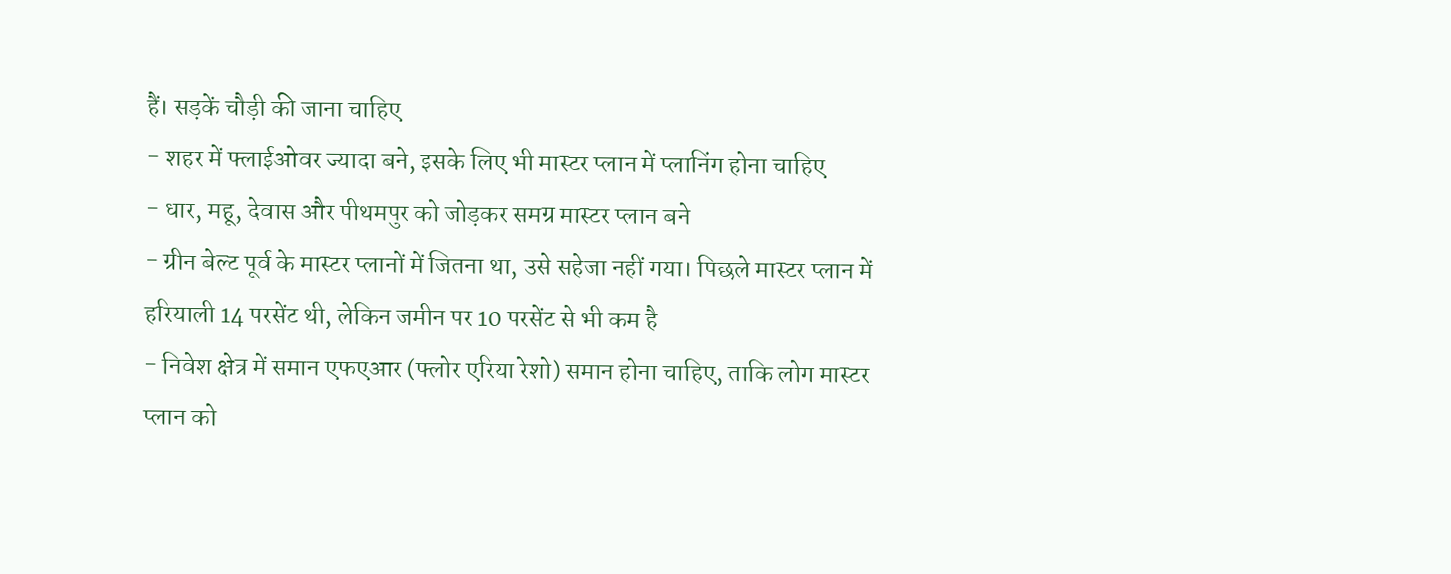हैं। सड़कें चौड़ी की जाना चाहिए
- शहर में फ्लाईओवर ज्यादा बने, इसके लिए भी मास्टर प्लान में प्लानिंग होना चाहिए
- धार, महू, देवास और पीथमपुर को जोड़कर समग्र मास्टर प्लान बने
- ग्रीन बेल्ट पूर्व के मास्टर प्लानों में जितना था, उसे सहेजा नहीं गया। पिछले मास्टर प्लान में हरियाली 14 परसेंट थी, लेकिन जमीन पर 10 परसेंट से भी कम है
- निवेश क्षेत्र में समान एफएआर (फ्लोर एरिया रेशो) समान होना चाहिए, ताकि लोग मास्टर प्लान को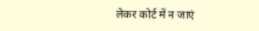लेकर कोर्ट में न जाएं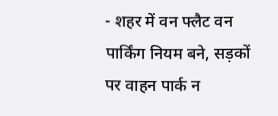- शहर में वन फ्लैट वन पार्किंग नियम बने, सड़कों पर वाहन पार्क न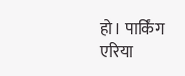हो। पार्किंग एरिया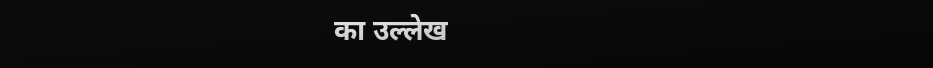का उल्लेख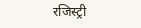रजिस्ट्री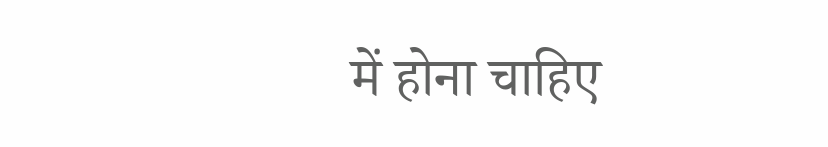में होना चाहिए